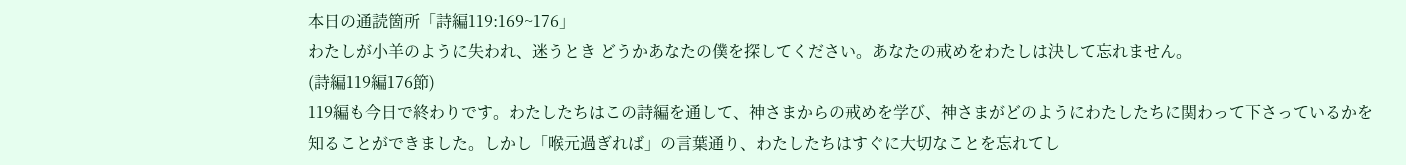本日の通読箇所「詩編119:169~176」
わたしが小羊のように失われ、迷うとき どうかあなたの僕を探してください。あなたの戒めをわたしは決して忘れません。
(詩編119編176節)
119編も今日で終わりです。わたしたちはこの詩編を通して、神さまからの戒めを学び、神さまがどのようにわたしたちに関わって下さっているかを知ることができました。しかし「喉元過ぎれば」の言葉通り、わたしたちはすぐに大切なことを忘れてし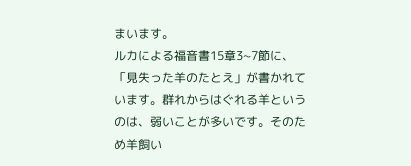まいます。
ルカによる福音書15章3~7節に、「見失った羊のたとえ」が書かれています。群れからはぐれる羊というのは、弱いことが多いです。そのため羊飼い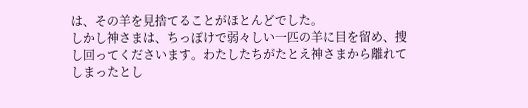は、その羊を見捨てることがほとんどでした。
しかし神さまは、ちっぽけで弱々しい一匹の羊に目を留め、捜し回ってくださいます。わたしたちがたとえ神さまから離れてしまったとし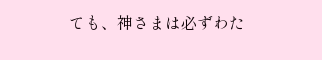ても、神さまは必ずわた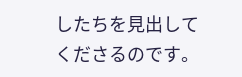したちを見出してくださるのです。